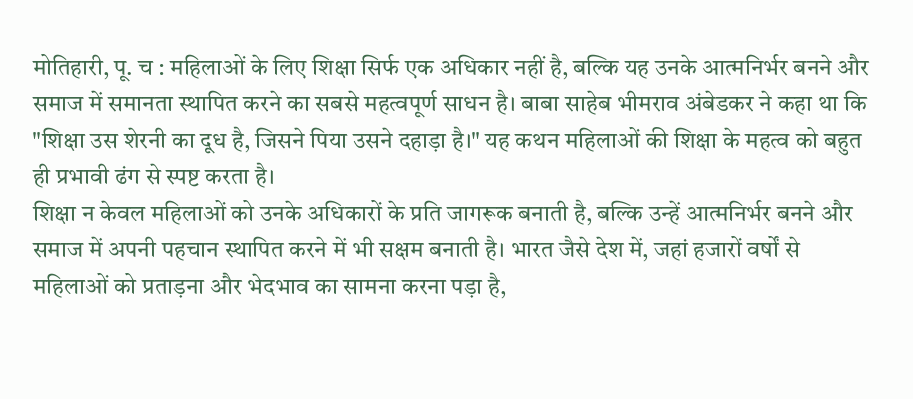मोतिहारी, पू. च : महिलाओं के लिए शिक्षा सिर्फ एक अधिकार नहीं है, बल्कि यह उनके आत्मनिर्भर बनने और समाज में समानता स्थापित करने का सबसे महत्वपूर्ण साधन है। बाबा साहेब भीमराव अंबेडकर ने कहा था कि "शिक्षा उस शेरनी का दूध है, जिसने पिया उसने दहाड़ा है।" यह कथन महिलाओं की शिक्षा के महत्व को बहुत ही प्रभावी ढंग से स्पष्ट करता है।
शिक्षा न केवल महिलाओं को उनके अधिकारों के प्रति जागरूक बनाती है, बल्कि उन्हें आत्मनिर्भर बनने और समाज में अपनी पहचान स्थापित करने में भी सक्षम बनाती है। भारत जैसे देश में, जहां हजारों वर्षों से महिलाओं को प्रताड़ना और भेदभाव का सामना करना पड़ा है,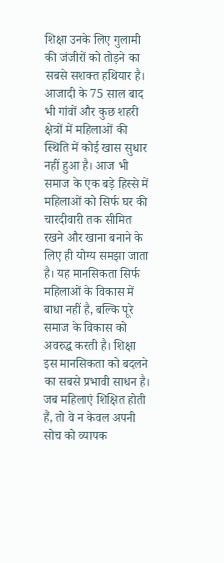शिक्षा उनके लिए गुलामी की जंजीरों को तोड़ने का सबसे सशक्त हथियार है। आजादी के 75 साल बाद भी गांवों और कुछ शहरी क्षेत्रों में महिलाओं की स्थिति में कोई खास सुधार नहीं हुआ है। आज भी समाज के एक बड़े हिस्से में महिलाओं को सिर्फ घर की चारदीवारी तक सीमित रखने और खाना बनाने के लिए ही योग्य समझा जाता है। यह मानसिकता सिर्फ महिलाओं के विकास में बाधा नहीं है, बल्कि पूरे समाज के विकास को अवरुद्ध करती है। शिक्षा इस मानसिकता को बदलने का सबसे प्रभावी साधन है। जब महिलाएं शिक्षित होती हैं, तो वे न केवल अपनी सोच को व्यापक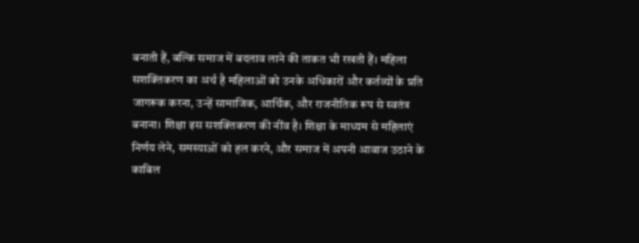बनाती हैं, बल्कि समाज में बदलाव लाने की ताकत भी रखती हैं। महिला सशक्तिकरण का अर्थ है महिलाओं को उनके अधिकारों और कर्तव्यों के प्रति जागरूक करना, उन्हें सामाजिक, आर्थिक, और राजनीतिक रूप से स्वतंत्र बनाना। शिक्षा इस सशक्तिकरण की नींव है। शिक्षा के माध्यम से महिलाएं निर्णय लेने, समस्याओं को हल करने, और समाज में अपनी आवाज उठाने के काबिल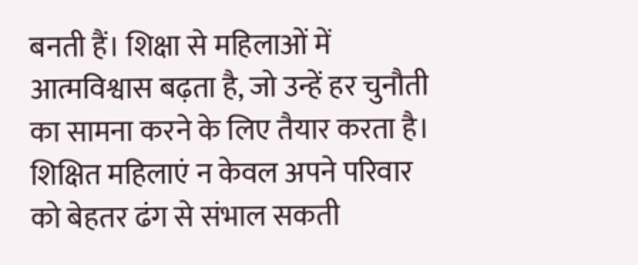बनती हैं। शिक्षा से महिलाओं में आत्मविश्वास बढ़ता है, जो उन्हें हर चुनौती का सामना करने के लिए तैयार करता है। शिक्षित महिलाएं न केवल अपने परिवार को बेहतर ढंग से संभाल सकती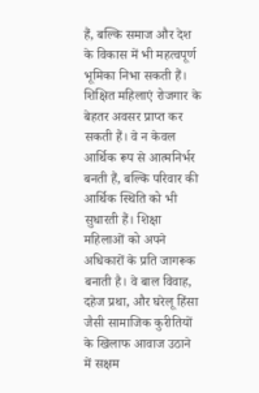हैं, बल्कि समाज और देश के विकास में भी महत्वपूर्ण भूमिका निभा सकती हैं। शिक्षित महिलाएं रोजगार के बेहतर अवसर प्राप्त कर सकती हैं। वे न केवल आर्थिक रूप से आत्मनिर्भर बनती हैं, बल्कि परिवार की आर्थिक स्थिति को भी सुधारती हैं। शिक्षा महिलाओं को अपने अधिकारों के प्रति जागरूक बनाती है। वे बाल विवाह, दहेज प्रथा, और घरेलू हिंसा जैसी सामाजिक कुरीतियों के खिलाफ आवाज उठाने में सक्षम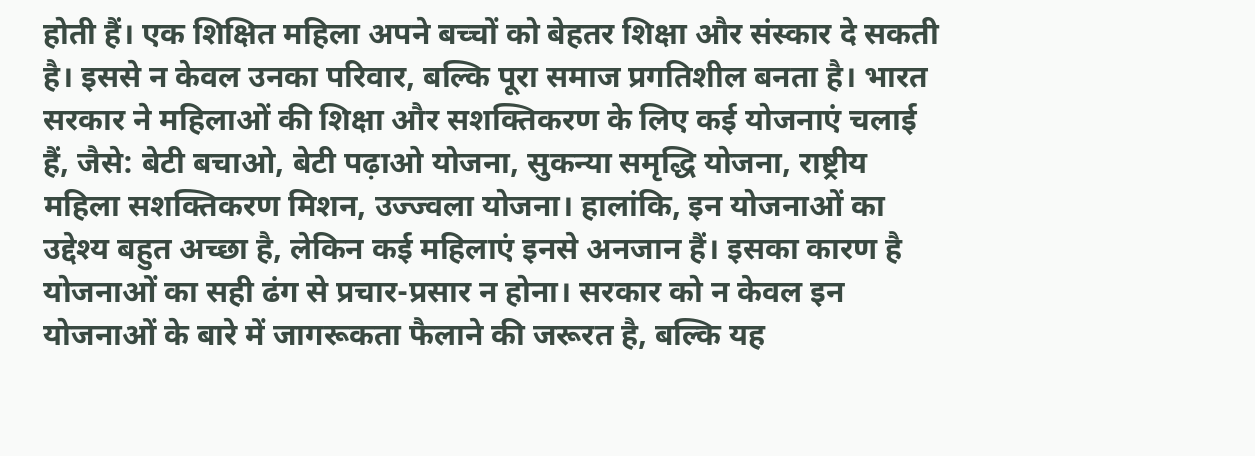होती हैं। एक शिक्षित महिला अपने बच्चों को बेहतर शिक्षा और संस्कार दे सकती है। इससे न केवल उनका परिवार, बल्कि पूरा समाज प्रगतिशील बनता है। भारत सरकार ने महिलाओं की शिक्षा और सशक्तिकरण के लिए कई योजनाएं चलाई हैं, जैसे: बेटी बचाओ, बेटी पढ़ाओ योजना, सुकन्या समृद्धि योजना, राष्ट्रीय महिला सशक्तिकरण मिशन, उज्ज्वला योजना। हालांकि, इन योजनाओं का उद्देश्य बहुत अच्छा है, लेकिन कई महिलाएं इनसे अनजान हैं। इसका कारण है योजनाओं का सही ढंग से प्रचार-प्रसार न होना। सरकार को न केवल इन योजनाओं के बारे में जागरूकता फैलाने की जरूरत है, बल्कि यह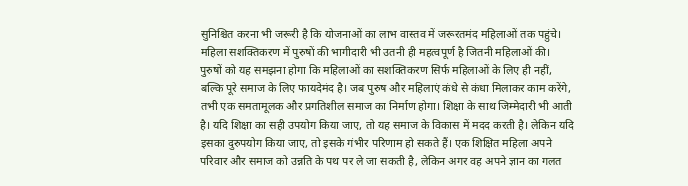सुनिश्चित करना भी जरूरी है कि योजनाओं का लाभ वास्तव में जरूरतमंद महिलाओं तक पहुंचे। महिला सशक्तिकरण में पुरुषों की भागीदारी भी उतनी ही महत्वपूर्ण है जितनी महिलाओं की। पुरुषों को यह समझना होगा कि महिलाओं का सशक्तिकरण सिर्फ महिलाओं के लिए ही नहीं, बल्कि पूरे समाज के लिए फायदेमंद है। जब पुरुष और महिलाएं कंधे से कंधा मिलाकर काम करेंगे, तभी एक समतामूलक और प्रगतिशील समाज का निर्माण होगा। शिक्षा के साथ जिम्मेदारी भी आती है। यदि शिक्षा का सही उपयोग किया जाए, तो यह समाज के विकास में मदद करती है। लेकिन यदि इसका दुरुपयोग किया जाए, तो इसके गंभीर परिणाम हो सकते हैं। एक शिक्षित महिला अपने परिवार और समाज को उन्नति के पथ पर ले जा सकती है, लेकिन अगर वह अपने ज्ञान का गलत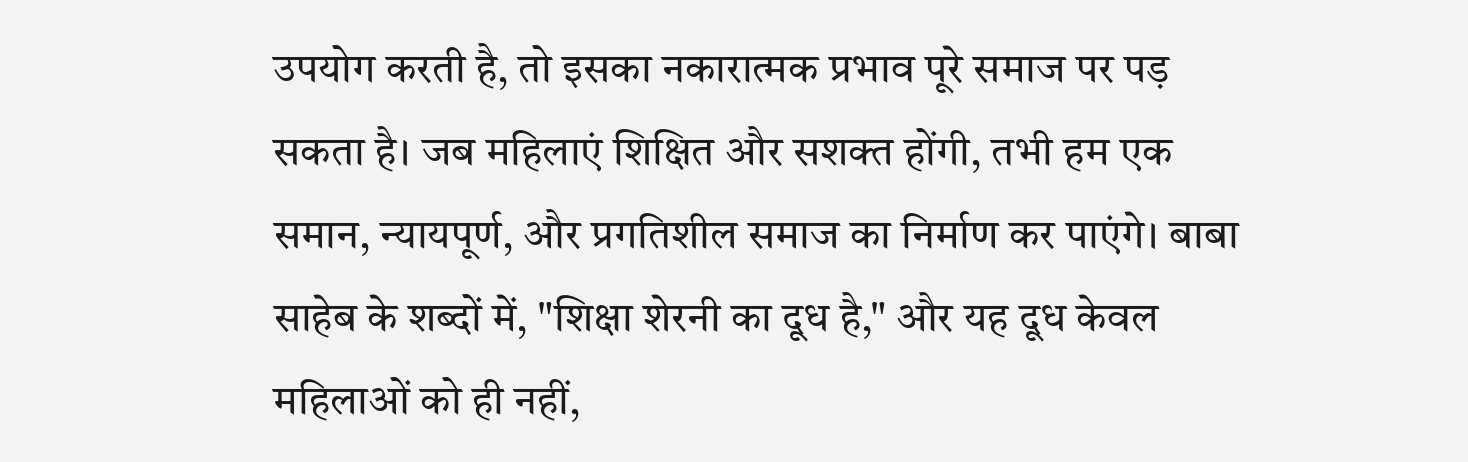उपयोग करती है, तो इसका नकारात्मक प्रभाव पूरे समाज पर पड़ सकता है। जब महिलाएं शिक्षित और सशक्त होंगी, तभी हम एक समान, न्यायपूर्ण, और प्रगतिशील समाज का निर्माण कर पाएंगे। बाबा साहेब के शब्दों में, "शिक्षा शेरनी का दूध है," और यह दूध केवल महिलाओं को ही नहीं,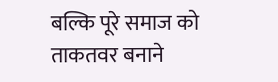बल्कि पूरे समाज को ताकतवर बनाने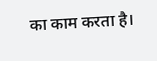का काम करता है।